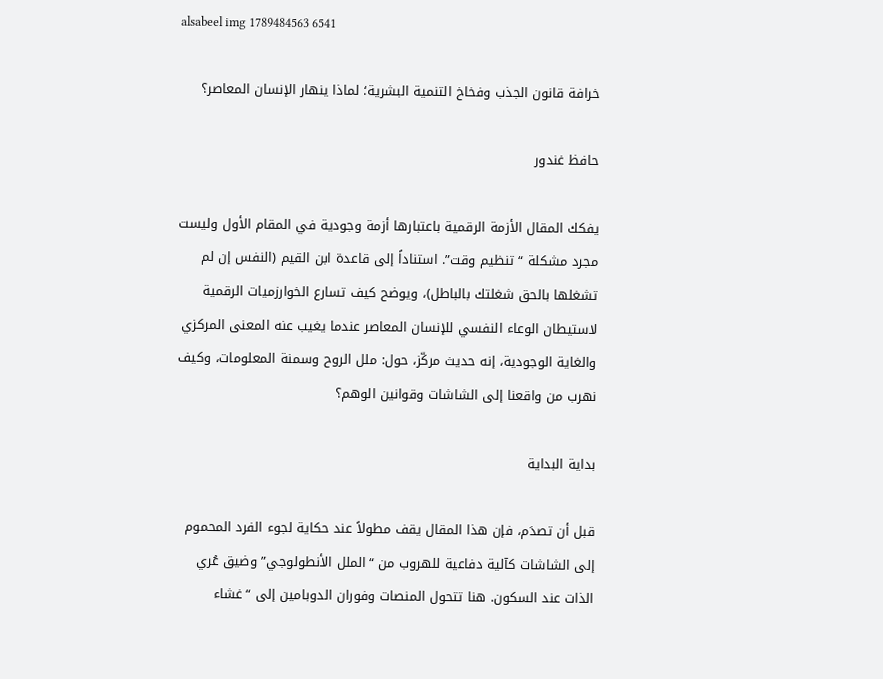alsabeel img 1789484563 6541

خرافة قانون الجذب وفخاخ التنمية البشرية؛ لماذا ينهار الإنسان المعاصر؟

حافظ غندور

يفكك المقال الأزمة الرقمية باعتبارها أزمة وجودية في المقام الأول وليست مجرد مشكلة “تنظيم وقت”. استناداً إلى قاعدة ابن القيم (النفس إن لم تشغلها بالحق شغلتك بالباطل)، ويوضح كيف تسارع الخوارزميات الرقمية لاستيطان الوعاء النفسي للإنسان المعاصر عندما يغيب عنه المعنى المركزي والغاية الوجودية، إنه حديث مركّز، حول: ملل الروح وسمنة المعلومات، وكيف نهرب من واقعنا إلى الشاشات وقوانين الوهم؟

بداية البداية

قبل أن تصدَم، فإن هذا المقال يقف مطولاً عند حكاية لجوء الفرد المحموم إلى الشاشات كآلية دفاعية للهروب من “الملل الأنطولوجي” وضيق عُري الذات عند السكون. هنا تتحول المنصات وفوران الدوبامين إلى “غشاء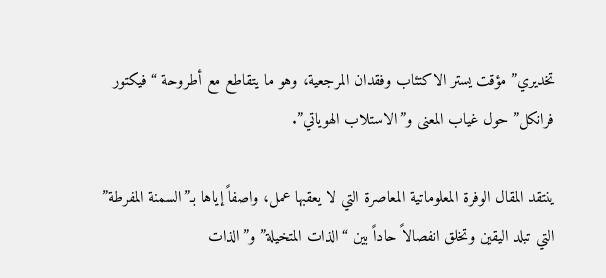تخديري” مؤقت يستر الاكتئاب وفقدان المرجعية، وهو ما يتقاطع مع أطروحة “فيكتور فرانكل” حول غياب المعنى و”الاستلاب الهوياتي”.

ينتقد المقال الوفرة المعلوماتية المعاصرة التي لا يعقبها عمل، واصفاً إياها بـ”السمنة المفرطة” التي تبلد اليقين وتخلق انفصالاً حاداً بين “الذات المتخيلة” و”الذات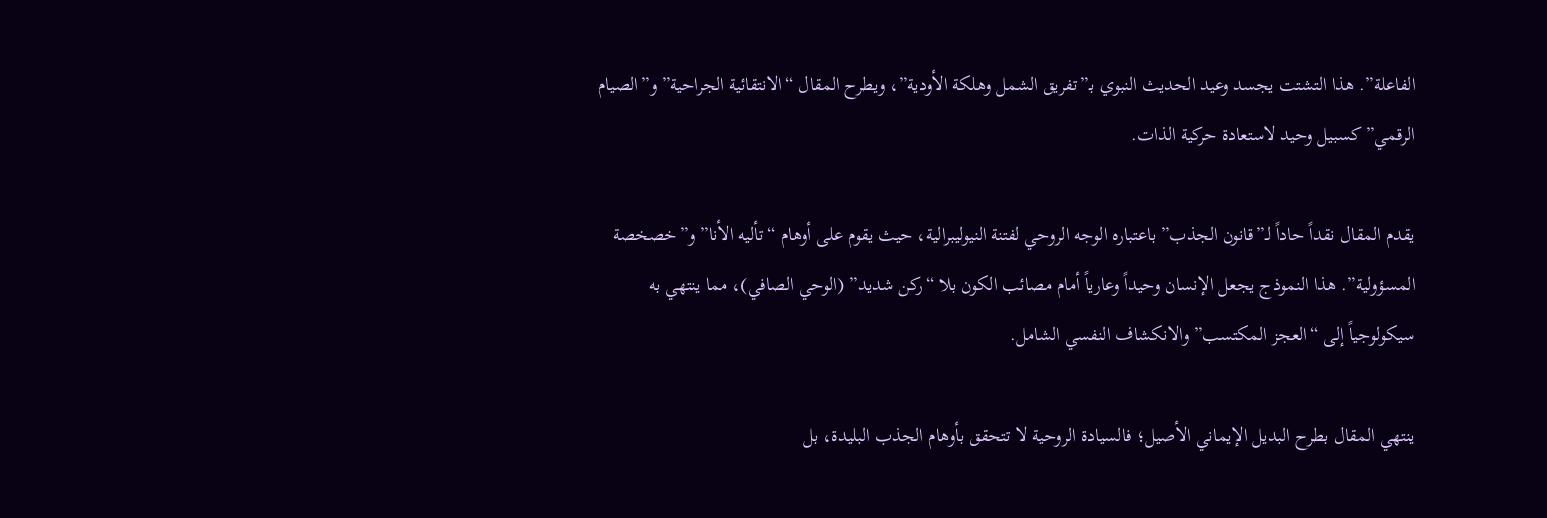الفاعلة”. هذا التشتت يجسد وعيد الحديث النبوي بـ”تفريق الشمل وهلكة الأودية”، ويطرح المقال “الانتقائية الجراحية” و”الصيام الرقمي” كسبيل وحيد لاستعادة حركية الذات.

يقدم المقال نقداً حاداً لـ”قانون الجذب” باعتباره الوجه الروحي لفتنة النيوليبرالية، حيث يقوم على أوهام “تأليه الأنا” و”خصخصة المسؤولية”. هذا النموذج يجعل الإنسان وحيداً وعارياً أمام مصائب الكون بلا “ركن شديد” (الوحي الصافي)، مما ينتهي به سيكولوجياً إلى “العجز المكتسب” والانكشاف النفسي الشامل.

ينتهي المقال بطرح البديل الإيماني الأصيل؛ فالسيادة الروحية لا تتحقق بأوهام الجذب البليدة، بل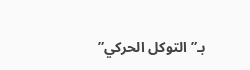بـ”التوكل الحركي”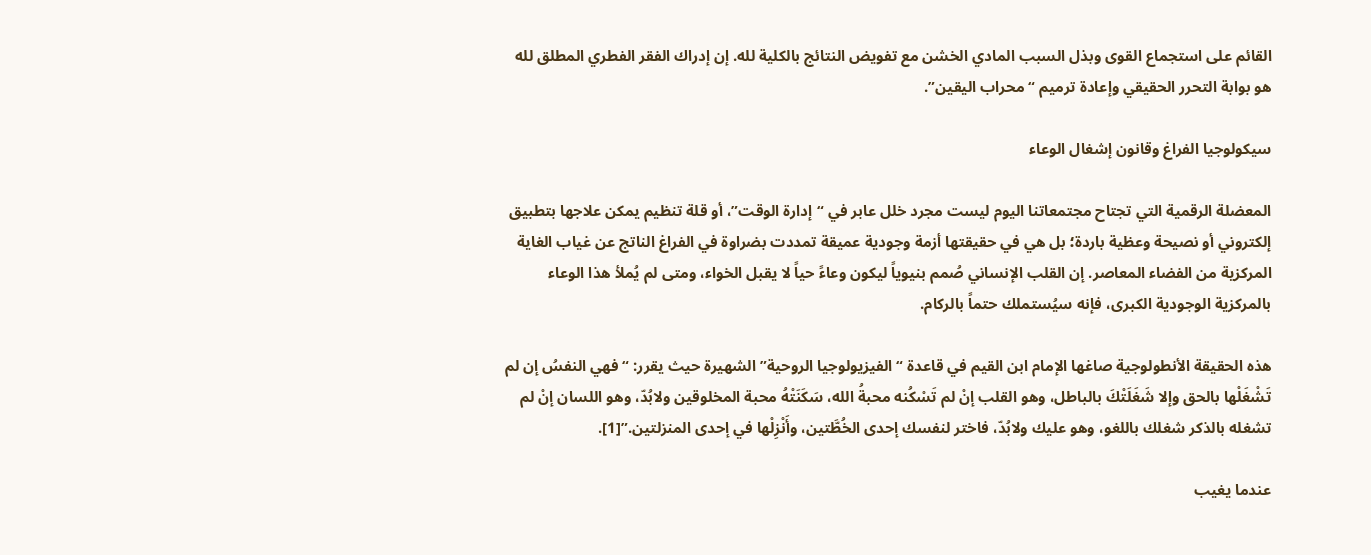القائم على استجماع القوى وبذل السبب المادي الخشن مع تفويض النتائج بالكلية لله. إن إدراك الفقر الفطري المطلق لله هو بوابة التحرر الحقيقي وإعادة ترميم “محراب اليقين”.

سيكولوجيا الفراغ وقانون إشغال الوعاء

المعضلة الرقمية التي تجتاح مجتمعاتنا اليوم ليست مجرد خلل عابر في “إدارة الوقت”، أو قلة تنظيم يمكن علاجها بتطبيق إلكتروني أو نصيحة وعظية باردة؛ بل هي في حقيقتها أزمة وجودية عميقة تمددت بضراوة في الفراغ الناتج عن غياب الغاية المركزية من الفضاء المعاصر. إن القلب الإنساني صُمم بنيوياً ليكون وعاءً حياً لا يقبل الخواء، ومتى لم يُملأ هذا الوعاء بالمركزية الوجودية الكبرى، فإنه سيُستملك حتماً بالركام.

هذه الحقيقة الأنطولوجية صاغها الإمام ابن القيم في قاعدة “الفيزيولوجيا الروحية” الشهيرة حيث يقرر: “فهي النفسُ إن لم تَشْغَلْها بالحق وإلا شَغَلَتْكَ بالباطل، وهو القلب إنْ لم تَسْكُنه محبةُ الله، سَكَنَتْهُ محبة المخلوقين ولابُدّ، وهو اللسان إنْ لم تشغله بالذكر شغلك باللغو، وهو عليك ولابُدّ، فاختر لنفسك إحدى الخُطَّتين، وأَنْزِلْها في إحدى المنزلتين.”[1].

عندما يغيب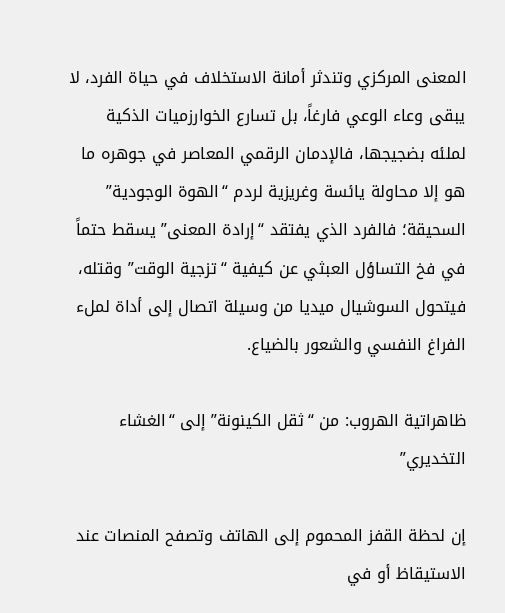المعنى المركزي وتندثر أمانة الاستخلاف في حياة الفرد، لا يبقى وعاء الوعي فارغاً، بل تسارع الخوارزميات الذكية لملئه بضجيجها، فالإدمان الرقمي المعاصر في جوهره ما هو إلا محاولة يائسة وغريزية لردم “الهوة الوجودية” السحيقة؛ فالفرد الذي يفتقد “إرادة المعنى” يسقط حتماً في فخ التساؤل العبثي عن كيفية “تزجية الوقت” وقتله، فيتحول السوشيال ميديا من وسيلة اتصال إلى أداة لملء الفراغ النفسي والشعور بالضياع.

ظاهراتية الهروب: من “ثقل الكينونة” إلى “الغشاء التخديري”

إن لحظة القفز المحموم إلى الهاتف وتصفح المنصات عند الاستيقاظ أو في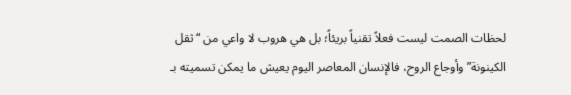لحظات الصمت ليست فعلاً تقنياً بريئاً؛ بل هي هروب لا واعي من “ثقل الكينونة” وأوجاع الروح، فالإنسان المعاصر اليوم يعيش ما يمكن تسميته بـ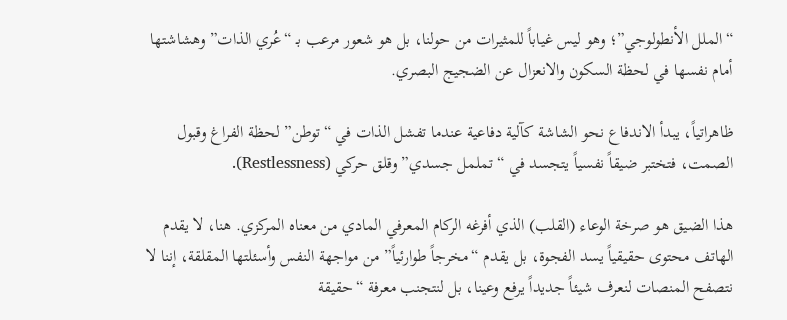“الملل الأنطولوجي”؛ وهو ليس غياباً للمثيرات من حولنا، بل هو شعور مرعب بـ “عُري الذات” وهشاشتها أمام نفسها في لحظة السكون والانعزال عن الضجيج البصري.

ظاهراتياً، يبدأ الاندفاع نحو الشاشة كآلية دفاعية عندما تفشل الذات في “توطن” لحظة الفراغ وقبول الصمت، فتختبر ضيقاً نفسياً يتجسد في “تململ جسدي” وقلق حركي (Restlessness).

هذا الضيق هو صرخة الوعاء (القلب) الذي أفرغه الركام المعرفي المادي من معناه المركزي. هنا، لا يقدم الهاتف محتوى حقيقياً يسد الفجوة، بل يقدم “مخرجاً طوارئياً” من مواجهة النفس وأسئلتها المقلقة، إننا لا نتصفح المنصات لنعرف شيئاً جديداً يرفع وعينا، بل لنتجنب معرفة “حقيقة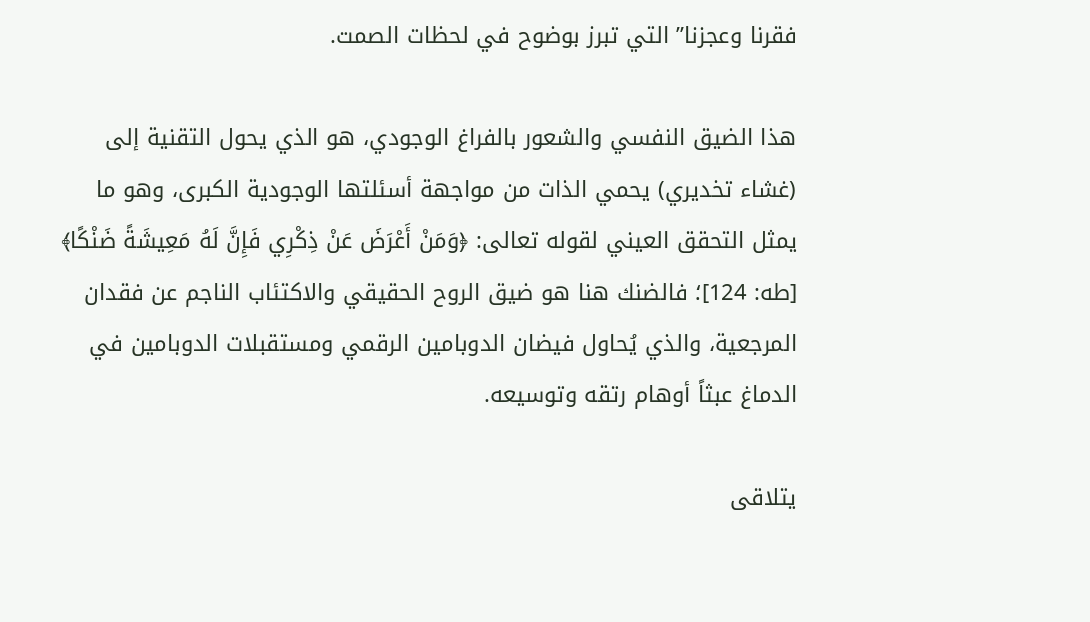فقرنا وعجزنا” التي تبرز بوضوح في لحظات الصمت.

هذا الضيق النفسي والشعور بالفراغ الوجودي، هو الذي يحول التقنية إلى (غشاء تخديري) يحمي الذات من مواجهة أسئلتها الوجودية الكبرى، وهو ما يمثل التحقق العيني لقوله تعالى: ﴿وَمَنْ أَعْرَضَ عَنْ ذِكْرِي فَإِنَّ لَهُ مَعِيشَةً ضَنْكًا﴾ [طه: 124]؛ فالضنك هنا هو ضيق الروح الحقيقي والاكتئاب الناجم عن فقدان المرجعية، والذي يُحاول فيضان الدوبامين الرقمي ومستقبلات الدوبامين في الدماغ عبثاً أوهام رتقه وتوسيعه.

يتلاقى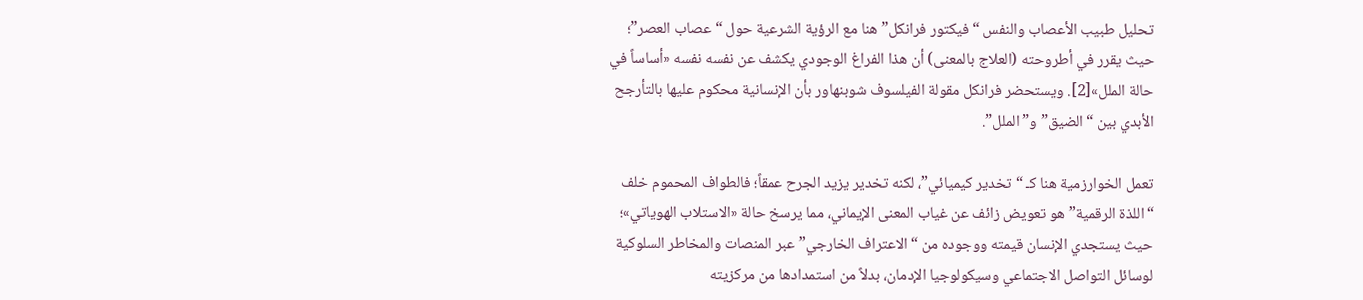تحليل طبيب الأعصاب والنفس “فيكتور فرانكل” هنا مع الرؤية الشرعية حول “عصاب العصر”؛ حيث يقرر في أطروحته (العلاج بالمعنى) أن هذا الفراغ الوجودي يكشف عن نفسه نفسه «أساساً في حالة الملل»[2]. ويستحضر فرانكل مقولة الفيلسوف شوبنهاور بأن الإنسانية محكوم عليها بالتأرجح الأبدي بين “الضيق” و”الملل”.

تعمل الخوارزمية هنا كـ “تخدير كيميائي”، لكنه تخدير يزيد الجرح عمقاً؛ فالطواف المحموم خلف “اللذة الرقمية” هو تعويض زائف عن غياب المعنى الإيماني، مما يرسخ حالة «الاستلاب الهوياتي»؛ حيث يستجدي الإنسان قيمته ووجوده من “الاعتراف الخارجي” عبر المنصات والمخاطر السلوكية لوسائل التواصل الاجتماعي وسيكولوجيا الإدمان، بدلاً من استمدادها من مركزيته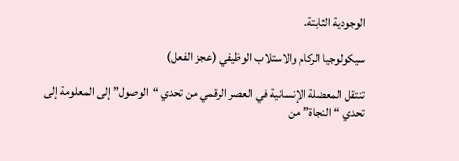الوجودية الثابتة.

سيكولوجيا الركام والاستلاب الوظيفي (عجز الفعل)

تنتقل المعضلة الإنسانية في العصر الرقمي من تحدي “الوصول” إلى المعلومة إلى تحدي “النجاة” من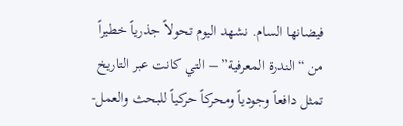فيضانها السام. نشهد اليوم تحولاً جذرياً خطيراً من “الندرة المعرفية” – التي كانت عبر التاريخ تمثل دافعاً وجودياً ومحركاً حركياً للبحث والعمل-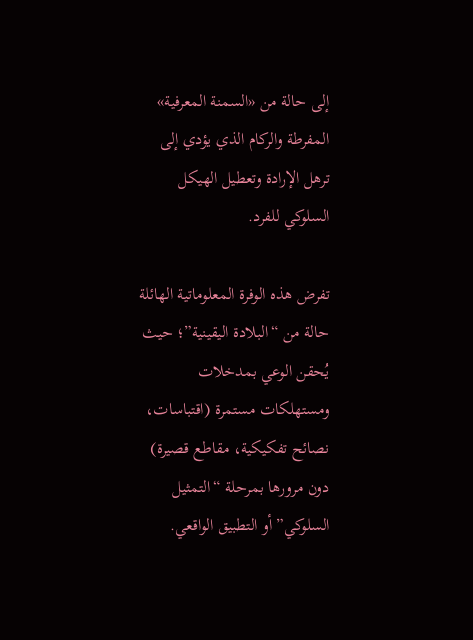إلى حالة من «السمنة المعرفية» المفرطة والركام الذي يؤدي إلى ترهل الإرادة وتعطيل الهيكل السلوكي للفرد.

تفرض هذه الوفرة المعلوماتية الهائلة حالة من “البلادة اليقينية”؛ حيث يُحقن الوعي بمدخلات ومستهلكات مستمرة (اقتباسات، نصائح تفكيكية، مقاطع قصيرة) دون مرورها بمرحلة “التمثيل السلوكي” أو التطبيق الواقعي.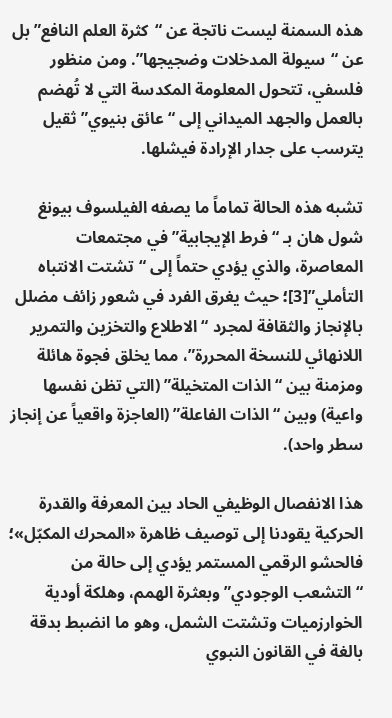هذه السمنة ليست ناتجة عن “كثرة العلم النافع” بل عن “سيولة المدخلات وضجيجها”. ومن منظور فلسفي، تتحول المعلومة المكدسة التي لا تُهضم بالعمل والجهد الميداني إلى “عائق بنيوي” ثقيل يترسب على جدار الإرادة فيشلها.

تشبه هذه الحالة تماماً ما يصفه الفيلسوف بيونغ شول هان بـ “فرط الإيجابية” في مجتمعات المعاصرة، والذي يؤدي حتماً إلى “تشتت الانتباه التأملي”[3]؛ حيث يغرق الفرد في شعور زائف مضلل بالإنجاز والثقافة لمجرد “الاطلاع والتخزين والتمرير اللانهائي للنسخة المحررة”، مما يخلق فجوة هائلة ومزمنة بين “الذات المتخيلة” (التي تظن نفسها واعية) وبين “الذات الفاعلة” (العاجزة واقعياً عن إنجاز سطر واحد).

هذا الانفصال الوظيفي الحاد بين المعرفة والقدرة الحركية يقودنا إلى توصيف ظاهرة «المحرك المكبّل»؛ فالحشو الرقمي المستمر يؤدي إلى حالة من “التشعب الوجودي” وبعثرة الهمم، وهلكة أودية الخوارزميات وتشتت الشمل، وهو ما انضبط بدقة بالغة في القانون النبوي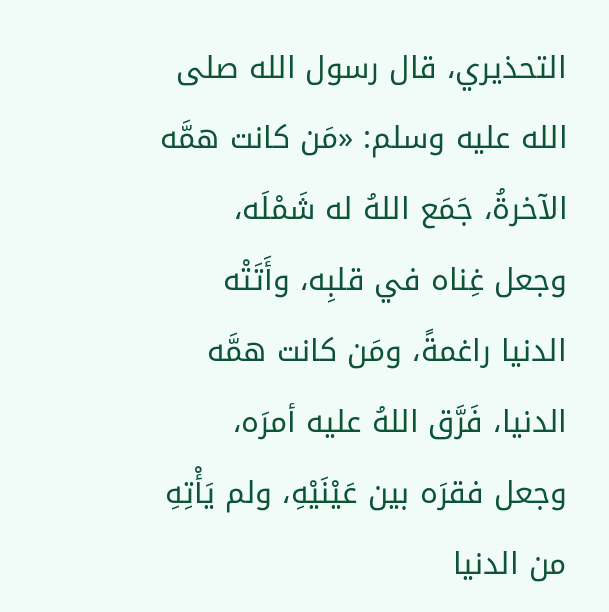التحذيري، قال رسول الله صلى الله عليه وسلم: «مَن كانت همَّه الآخرةُ، جَمَع اللهُ له شَمْلَه، وجعل غِناه في قلبِه، وأَتَتْه الدنيا راغمةً، ومَن كانت همَّه الدنيا، فَرَّق اللهُ عليه أمرَه، وجعل فقرَه بين عَيْنَيْهِ، ولم يَأْتِهِ من الدنيا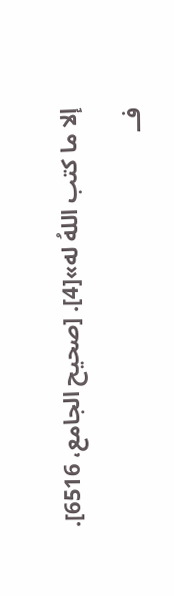إلا ما كتب اللهُ له»[4]. [صحيح الجامع، 6516].

فــ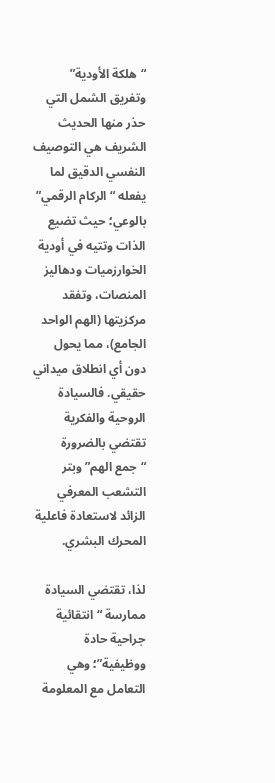“هلكة الأودية” وتفريق الشمل التي حذر منها الحديث الشريف هي التوصيف النفسي الدقيق لما يفعله “الركام الرقمي” بالوعي؛ حيث تضيع الذات وتتيه في أودية الخوارزميات ودهاليز المنصات، وتفقد مركزيتها (الهم الواحد الجامع)، مما يحول دون أي انطلاق ميداني حقيقي. فالسيادة الروحية والفكرية تقتضي بالضرورة “جمع الهم” وبتر التشعب المعرفي الزائد لاستعادة فاعلية المحرك البشري.

لذا، تقتضي السيادة ممارسة “انتقائية جراحية حادة ووظيفية”؛ وهي التعامل مع المعلومة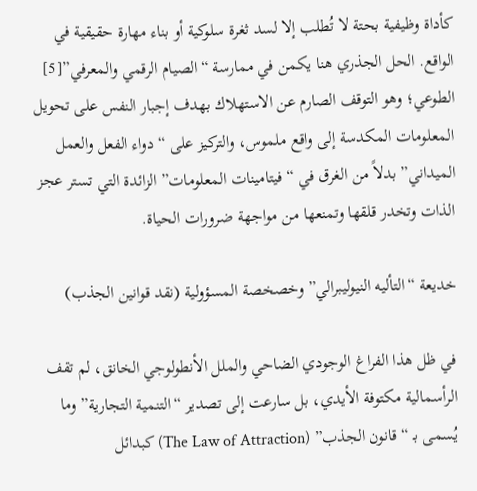كأداة وظيفية بحتة لا تُطلب إلا لسد ثغرة سلوكية أو بناء مهارة حقيقية في الواقع. الحل الجذري هنا يكمن في ممارسة “الصيام الرقمي والمعرفي”[5] الطوعي؛ وهو التوقف الصارم عن الاستهلاك بهدف إجبار النفس على تحويل المعلومات المكدسة إلى واقع ملموس، والتركيز على “دواء الفعل والعمل الميداني” بدلاً من الغرق في “فيتامينات المعلومات” الزائدة التي تستر عجز الذات وتخدر قلقها وتمنعها من مواجهة ضرورات الحياة.

خديعة “التأليه النيوليبرالي” وخصخصة المسؤولية (نقد قوانين الجذب)

في ظل هذا الفراغ الوجودي الضاحي والملل الأنطولوجي الخانق، لم تقف الرأسمالية مكتوفة الأيدي، بل سارعت إلى تصدير “التنمية التجارية” وما يُسمى بـ “قانون الجذب” (The Law of Attraction) كبدائل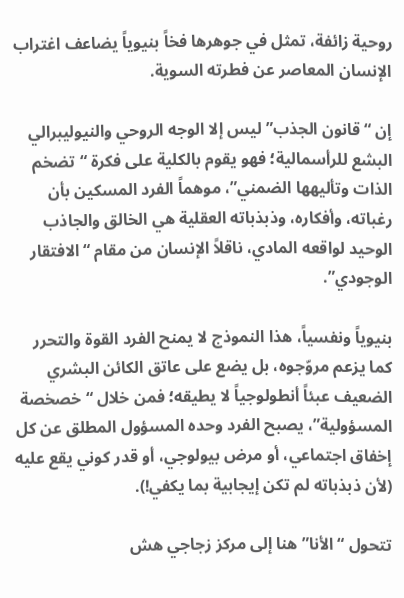روحية زائفة، تمثل في جوهرها فخاً بنيوياً يضاعف اغتراب الإنسان المعاصر عن فطرته السوية.

إن “قانون الجذب” ليس إلا الوجه الروحي والنيوليبرالي البشع للرأسمالية؛ فهو يقوم بالكلية على فكرة “تضخم الذات وتأليهها الضمني”، موهماً الفرد المسكين بأن رغباته، وأفكاره، وذبذباته العقلية هي الخالق والجاذب الوحيد لواقعه المادي، ناقلاً الإنسان من مقام “الافتقار الوجودي”.

بنيوياً ونفسياً، هذا النموذج لا يمنح الفرد القوة والتحرر كما يزعم مروّجوه، بل يضع على عاتق الكائن البشري الضعيف عبئاً أنطولوجياً لا يطيقه؛ فمن خلال “خصخصة المسؤولية”، يصبح الفرد وحده المسؤول المطلق عن كل إخفاق اجتماعي، أو مرض بيولوجي، أو قدر كوني يقع عليه (لأن ذبذباته لم تكن إيجابية بما يكفي!).

تتحول “الأنا” هنا إلى مركز زجاجي هش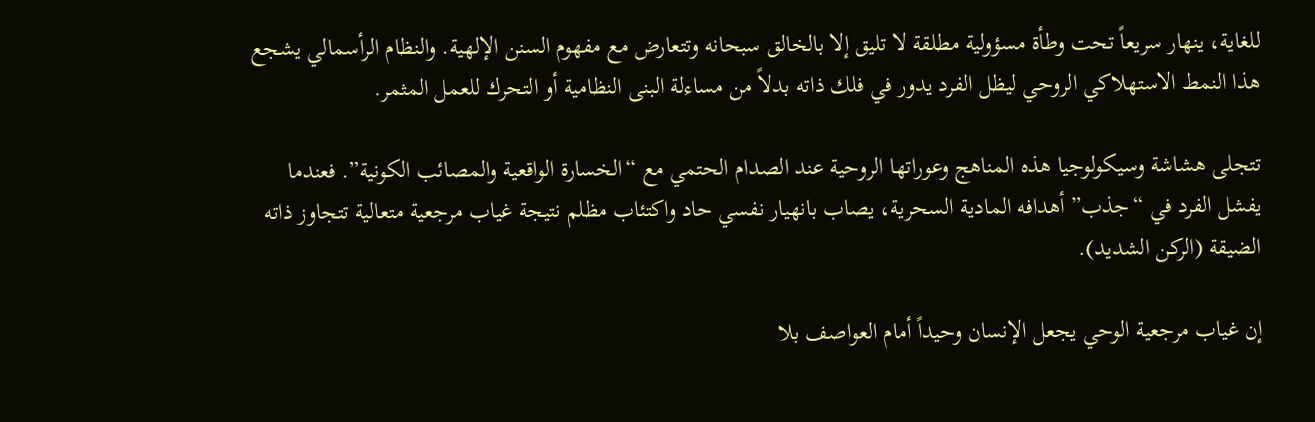للغاية، ينهار سريعاً تحت وطأة مسؤولية مطلقة لا تليق إلا بالخالق سبحانه وتتعارض مع مفهوم السنن الإلهية. والنظام الرأسمالي يشجع هذا النمط الاستهلاكي الروحي ليظل الفرد يدور في فلك ذاته بدلاً من مساءلة البنى النظامية أو التحرك للعمل المثمر.

تتجلى هشاشة وسيكولوجيا هذه المناهج وعوراتها الروحية عند الصدام الحتمي مع “الخسارة الواقعية والمصائب الكونية”. فعندما يفشل الفرد في “جذب” أهدافه المادية السحرية، يصاب بانهيار نفسي حاد واكتئاب مظلم نتيجة غياب مرجعية متعالية تتجاوز ذاته الضيقة (الركن الشديد).

إن غياب مرجعية الوحي يجعل الإنسان وحيداً أمام العواصف بلا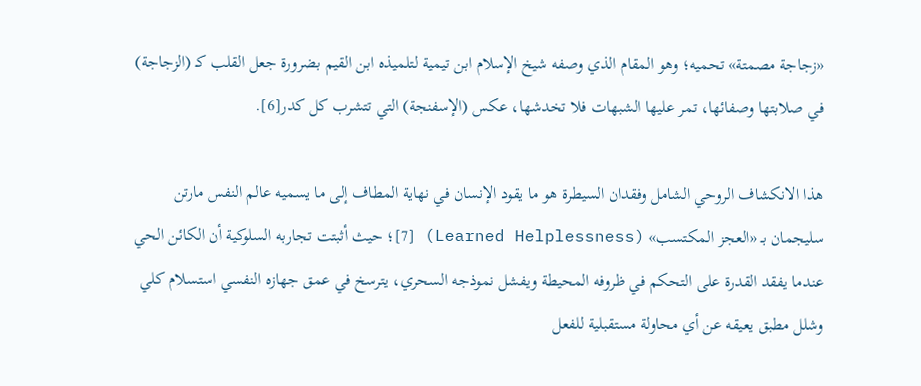«زجاجة مصمتة» تحميه؛ وهو المقام الذي وصفه شيخ الإسلام ابن تيمية لتلميذه ابن القيم بضرورة جعل القلب كـ (الزجاجة) في صلابتها وصفائها، تمر عليها الشبهات فلا تخدشها، عكس (الإسفنجة) التي تتشرب كل كدر[6].

هذا الانكشاف الروحي الشامل وفقدان السيطرة هو ما يقود الإنسان في نهاية المطاف إلى ما يسميه عالم النفس مارتن سليجمان بـ «العجز المكتسب» (Learned Helplessness) [7]؛ حيث أثبتت تجاربه السلوكية أن الكائن الحي عندما يفقد القدرة على التحكم في ظروفه المحيطة ويفشل نموذجه السحري، يترسخ في عمق جهازه النفسي استسلام كلي وشلل مطبق يعيقه عن أي محاولة مستقبلية للفعل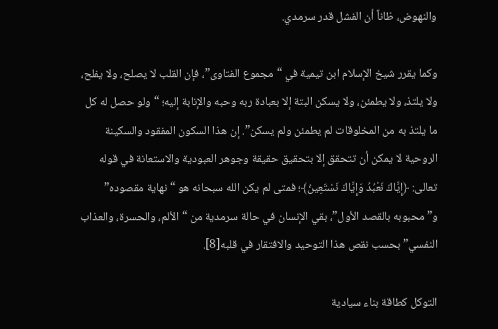والنهوض، ظاناً أن الفشل قدر سرمدي.

وكما يقرر شيخ الإسلام ابن تيمية في “مجموع الفتاوى”، فإن القلب لا يصلح، ولا يفلح، ولا يلتذ، ولا يطمئن، ولا يسكن البتة إلا بعبادة ربه وحبه والإنابة إليه؛ “ولو حصل له كل ما يلتذ به من المخلوقات لم يطمئن ولم يسكن”. إن هذا السكون المفقود والسكينة الروحية لا يمكن أن تتحقق إلا بتحقيق حقيقة وجوهر العبودية والاستعانة في قوله تعالى: ﴿إِيَّاكَ نَعْبُدُ وَإِيَّاكَ نَسْتَعِينُ﴾؛ فمتى لم يكن الله سبحانه هو “نهاية مقصوده” و”محبوبه بالقصد الأول”، بقي الإنسان في حالة سرمدية من “الألم، والحسرة، والعذاب النفسي” بحسب نقص هذا التوحيد والافتقار في قلبه[8].

التوكل كطاقة بناء سيادية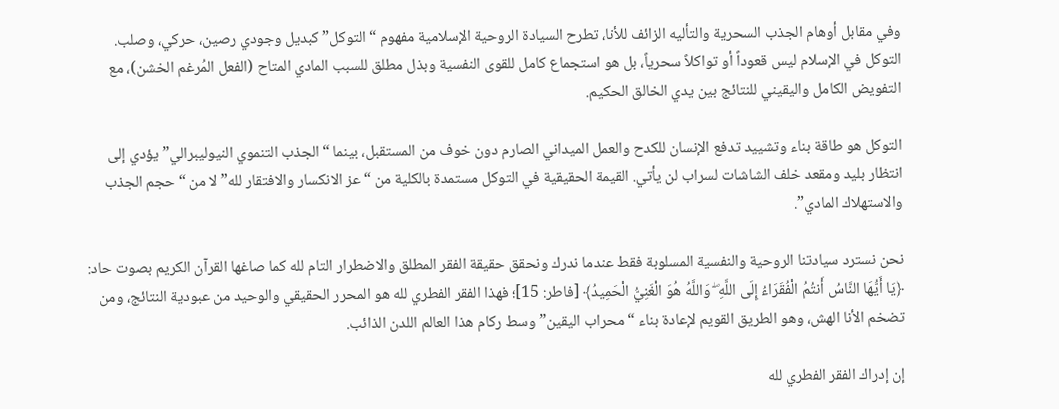وفي مقابل أوهام الجذب السحرية والتأليه الزائف للأنا، تطرح السيادة الروحية الإسلامية مفهوم “التوكل” كبديل وجودي رصين، حركي، وصلب. التوكل في الإسلام ليس قعوداً أو تواكلاً سحرياً، بل هو استجماع كامل للقوى النفسية وبذل مطلق للسبب المادي المتاح (الفعل المُرغم الخشن)، مع التفويض الكامل واليقيني للنتائج بين يدي الخالق الحكيم.

التوكل هو طاقة بناء وتشييد تدفع الإنسان للكدح والعمل الميداني الصارم دون خوف من المستقبل، بينما “الجذب التنموي النيوليبرالي” يؤدي إلى انتظار بليد ومقعد خلف الشاشات لسراب لن يأتي. القيمة الحقيقية في التوكل مستمدة بالكلية من “عز الانكسار والافتقار لله” لا من “حجم الجذب والاستهلاك المادي”.

نحن نسترد سيادتنا الروحية والنفسية المسلوبة فقط عندما ندرك ونحقق حقيقة الفقر المطلق والاضطرار التام لله كما صاغها القرآن الكريم بصوت حاد: ﴿يَا أَيُّهَا النَّاسُ أَنتُمُ الْفُقَرَاءُ إِلَى اللَّهِ ۖ وَاللَّهُ هُوَ الْغَنِيُّ الْحَمِيدُ﴾ [فاطر: 15]؛ فهذا الفقر الفطري لله هو المحرر الحقيقي والوحيد من عبودية النتائج، ومن تضخم الأنا الهش، وهو الطريق القويم لإعادة بناء “محراب اليقين” وسط ركام هذا العالم اللدن الذائب.

إن إدراك الفقر الفطري لله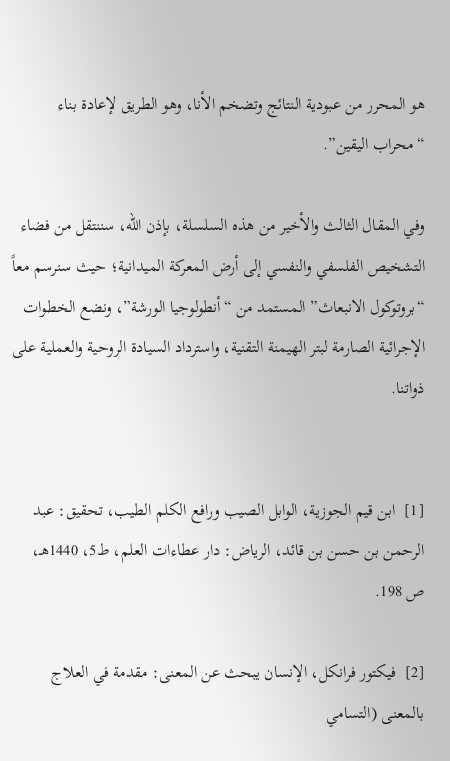هو المحرر من عبودية النتائج وتضخم الأنا، وهو الطريق لإعادة بناء “محراب اليقين”.

وفي المقال الثالث والأخير من هذه السلسلة، بإذن الله، سننتقل من فضاء التشخيص الفلسفي والنفسي إلى أرض المعركة الميدانية؛ حيث سنرسم معاً “بروتوكول الانبعاث” المستمد من “أنطولوجيا الورشة”، ونضع الخطوات الإجرائية الصارمة لبتر الهيمنة التقنية، واسترداد السيادة الروحية والعملية على ذواتنا.


[1]  ابن قيم الجوزية، الوابل الصيب ورافع الكلم الطيب، تحقيق: عبد الرحمن بن حسن بن قائد، الرياض: دار عطاءات العلم، ط5، 1440هـ، ص 198.

[2]  فيكتور فرانكل، الإنسان يبحث عن المعنى: مقدمة في العلاج بالمعنى (التسامي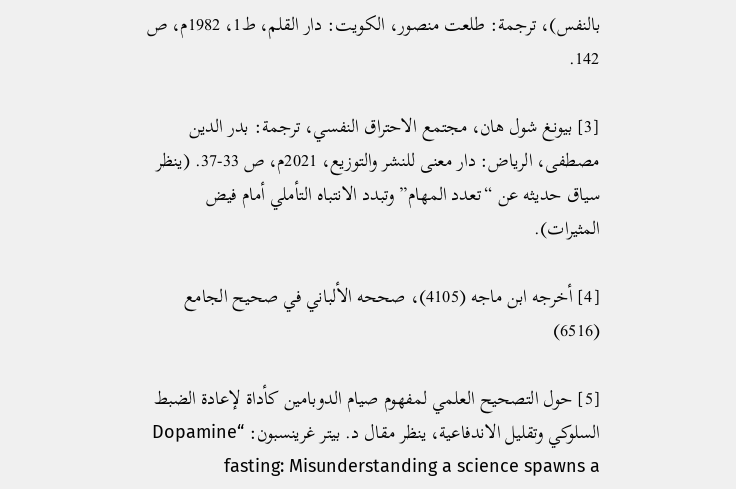بالنفس)، ترجمة: طلعت منصور، الكويت: دار القلم، ط1، 1982م، ص 142.

[3] بيونغ شول هان، مجتمع الاحتراق النفسي، ترجمة: بدر الدين مصطفى، الرياض: دار معنى للنشر والتوزيع، 2021م، ص 33-37. (ينظر سياق حديثه عن “تعدد المهام” وتبدد الانتباه التأملي أمام فيض المثيرات).

[4] أخرجه ابن ماجه (4105)، صححه الألباني في صحيح الجامع (6516)

[5] حول التصحيح العلمي لمفهوم صيام الدوبامين كأداة لإعادة الضبط السلوكي وتقليل الاندفاعية، ينظر مقال د. بيتر غرينسبون: “Dopamine fasting: Misunderstanding a science spawns a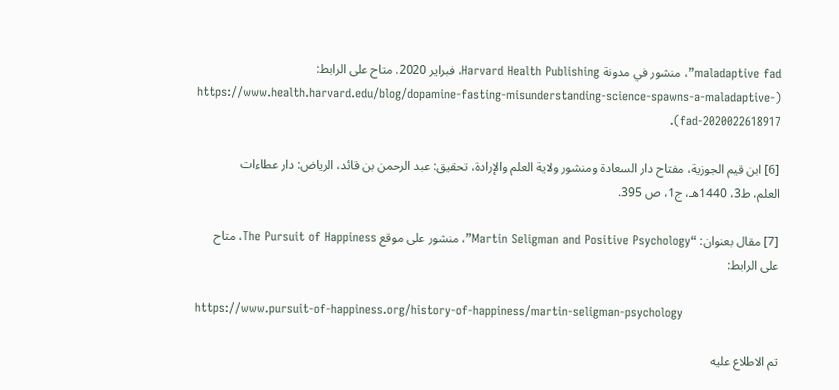maladaptive fad”، منشور في مدونة Harvard Health Publishing، فبراير 2020. متاح على الرابط: (https://www.health.harvard.edu/blog/dopamine-fasting-misunderstanding-science-spawns-a-maladaptive-fad-2020022618917).

[6] ابن قيم الجوزية، مفتاح دار السعادة ومنشور ولاية العلم والإرادة، تحقيق: عبد الرحمن بن قائد، الرياض: دار عطاءات العلم، ط3، 1440هـ، ج1، ص 395.

[7] مقال بعنوان: “Martin Seligman and Positive Psychology”، منشور على موقع The Pursuit of Happiness، متاح على الرابط:

https://www.pursuit-of-happiness.org/history-of-happiness/martin-seligman-psychology

تم الاطلاع عليه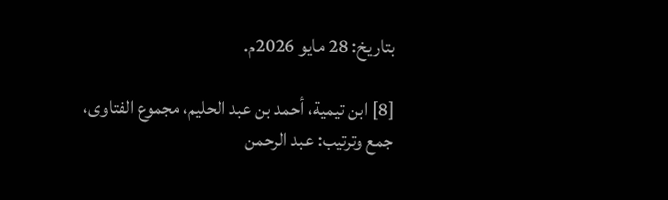بتاريخ: 28 مايو 2026م.

[8] ابن تيمية، أحمد بن عبد الحليم، مجموع الفتاوى، جمع وترتيب: عبد الرحمن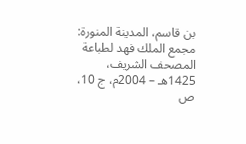بن قاسم، المدينة المنورة: مجمع الملك فهد لطباعة المصحف الشريف، 1425هـ – 2004م، ج 10، ص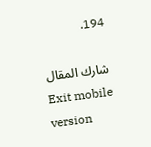194.

شارك المقال
Exit mobile version